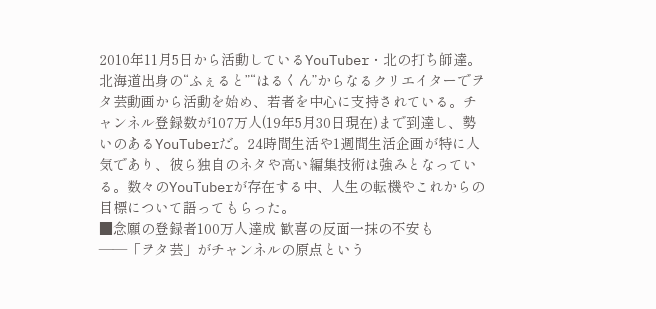2010年11月5日から活動しているYouTuber・北の打ち師達。北海道出身の“ふぇると”“はるくん”からなるクリエイターでヲタ芸動画から活動を始め、若者を中心に支持されている。チャンネル登録数が107万人(19年5月30日現在)まで到達し、勢いのあるYouTuberだ。24時間生活や1週間生活企画が特に人気であり、彼ら独自のネタや高い編集技術は強みとなっている。数々のYouTuberが存在する中、人生の転機やこれからの目標について語ってもらった。
■念願の登録者100万人達成 歓喜の反面一抹の不安も
――「ヲタ芸」がチャンネルの原点という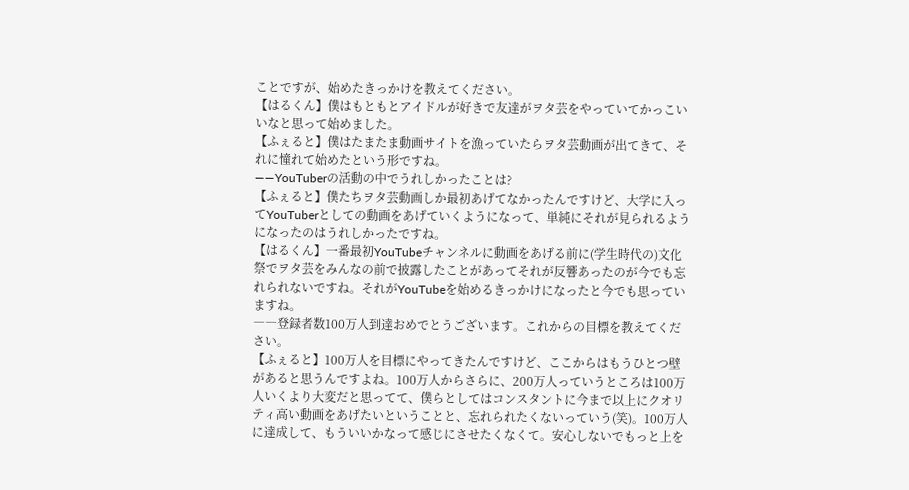ことですが、始めたきっかけを教えてください。
【はるくん】僕はもともとアイドルが好きで友達がヲタ芸をやっていてかっこいいなと思って始めました。
【ふぇると】僕はたまたま動画サイトを漁っていたらヲタ芸動画が出てきて、それに憧れて始めたという形ですね。
――YouTuberの活動の中でうれしかったことは?
【ふぇると】僕たちヲタ芸動画しか最初あげてなかったんですけど、大学に入ってYouTuberとしての動画をあげていくようになって、単純にそれが見られるようになったのはうれしかったですね。
【はるくん】一番最初YouTubeチャンネルに動画をあげる前に(学生時代の)文化祭でヲタ芸をみんなの前で披露したことがあってそれが反響あったのが今でも忘れられないですね。それがYouTubeを始めるきっかけになったと今でも思っていますね。
――登録者数100万人到達おめでとうございます。これからの目標を教えてください。
【ふぇると】100万人を目標にやってきたんですけど、ここからはもうひとつ壁があると思うんですよね。100万人からさらに、200万人っていうところは100万人いくより大変だと思ってて、僕らとしてはコンスタントに今まで以上にクオリティ高い動画をあげたいということと、忘れられたくないっていう(笑)。100万人に達成して、もういいかなって感じにさせたくなくて。安心しないでもっと上を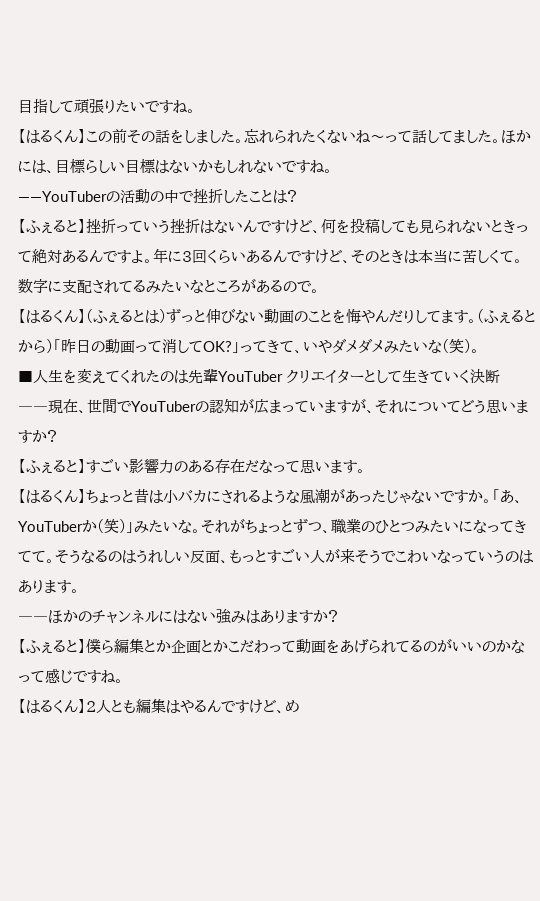目指して頑張りたいですね。
【はるくん】この前その話をしました。忘れられたくないね〜って話してました。ほかには、目標らしい目標はないかもしれないですね。
――YouTuberの活動の中で挫折したことは?
【ふぇると】挫折っていう挫折はないんですけど、何を投稿しても見られないときって絶対あるんですよ。年に3回くらいあるんですけど、そのときは本当に苦しくて。数字に支配されてるみたいなところがあるので。
【はるくん】(ふぇるとは)ずっと伸びない動画のことを悔やんだりしてます。(ふぇるとから)「昨日の動画って消してOK?」ってきて、いやダメダメみたいな(笑)。
■人生を変えてくれたのは先輩YouTuber クリエイターとして生きていく決断
――現在、世間でYouTuberの認知が広まっていますが、それについてどう思いますか?
【ふぇると】すごい影響力のある存在だなって思います。
【はるくん】ちょっと昔は小バカにされるような風潮があったじゃないですか。「あ、YouTuberか(笑)」みたいな。それがちょっとずつ、職業のひとつみたいになってきてて。そうなるのはうれしい反面、もっとすごい人が来そうでこわいなっていうのはあります。
――ほかのチャンネルにはない強みはありますか?
【ふぇると】僕ら編集とか企画とかこだわって動画をあげられてるのがいいのかなって感じですね。
【はるくん】2人とも編集はやるんですけど、め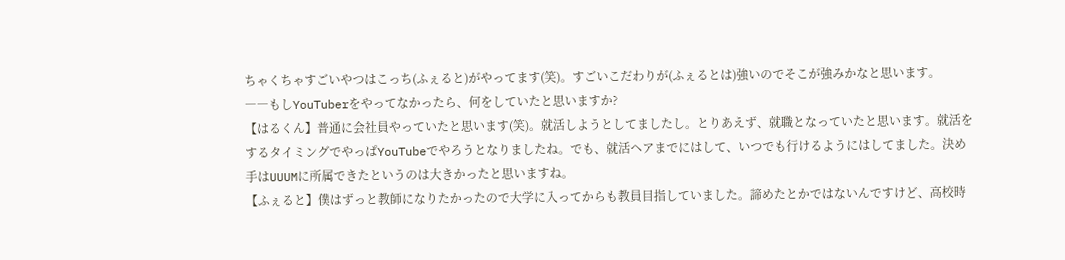ちゃくちゃすごいやつはこっち(ふぇると)がやってます(笑)。すごいこだわりが(ふぇるとは)強いのでそこが強みかなと思います。
――もしYouTuberをやってなかったら、何をしていたと思いますか?
【はるくん】普通に会社員やっていたと思います(笑)。就活しようとしてましたし。とりあえず、就職となっていたと思います。就活をするタイミングでやっぱYouTubeでやろうとなりましたね。でも、就活ヘアまでにはして、いつでも行けるようにはしてました。決め手はUUUMに所属できたというのは大きかったと思いますね。
【ふぇると】僕はずっと教師になりたかったので大学に入ってからも教員目指していました。諦めたとかではないんですけど、高校時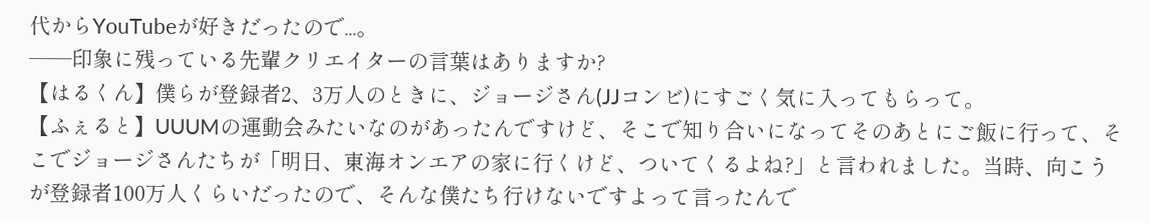代からYouTubeが好きだったので...。
――印象に残っている先輩クリエイターの言葉はありますか?
【はるくん】僕らが登録者2、3万人のときに、ジョージさん(JJコンビ)にすごく気に入ってもらって。
【ふぇると】UUUMの運動会みたいなのがあったんですけど、そこで知り合いになってそのあとにご飯に行って、そこでジョージさんたちが「明日、東海オンエアの家に行くけど、ついてくるよね?」と言われました。当時、向こうが登録者100万人くらいだったので、そんな僕たち行けないですよって言ったんで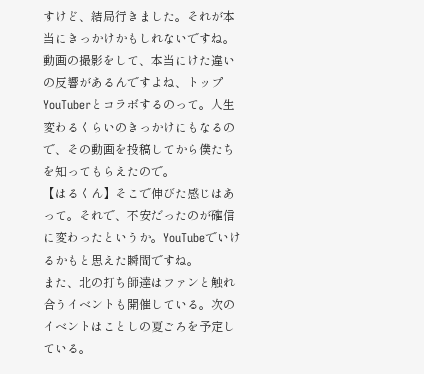すけど、結局行きました。それが本当にきっかけかもしれないですね。動画の撮影をして、本当にけた違いの反響があるんですよね、トップYouTuberとコラボするのって。人生変わるくらいのきっかけにもなるので、その動画を投稿してから僕たちを知ってもらえたので。
【はるくん】そこで伸びた感じはあって。それで、不安だったのが確信に変わったというか。YouTubeでいけるかもと思えた瞬間ですね。
また、北の打ち師達はファンと触れ合うイベントも開催している。次のイベントはことしの夏ごろを予定している。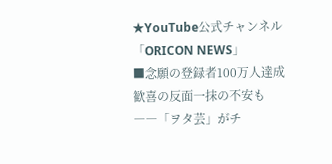★YouTube公式チャンネル「ORICON NEWS」
■念願の登録者100万人達成 歓喜の反面一抹の不安も
――「ヲタ芸」がチ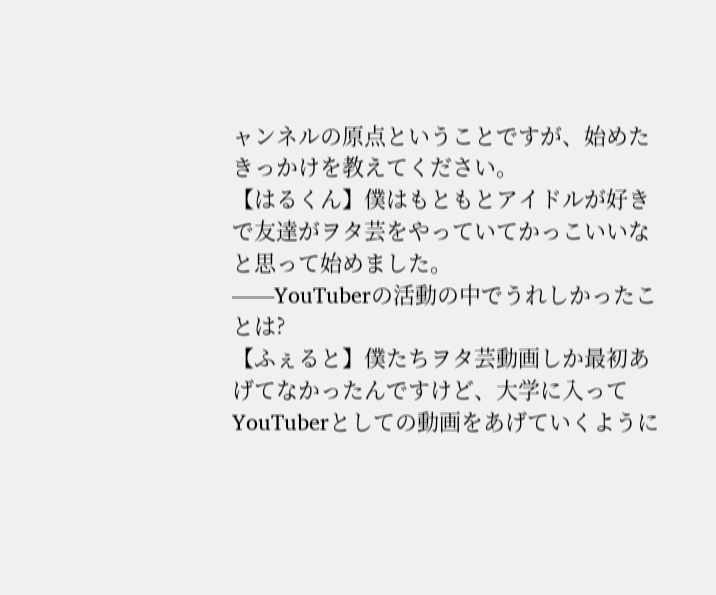ャンネルの原点ということですが、始めたきっかけを教えてください。
【はるくん】僕はもともとアイドルが好きで友達がヲタ芸をやっていてかっこいいなと思って始めました。
――YouTuberの活動の中でうれしかったことは?
【ふぇると】僕たちヲタ芸動画しか最初あげてなかったんですけど、大学に入ってYouTuberとしての動画をあげていくように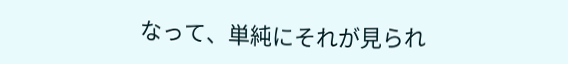なって、単純にそれが見られ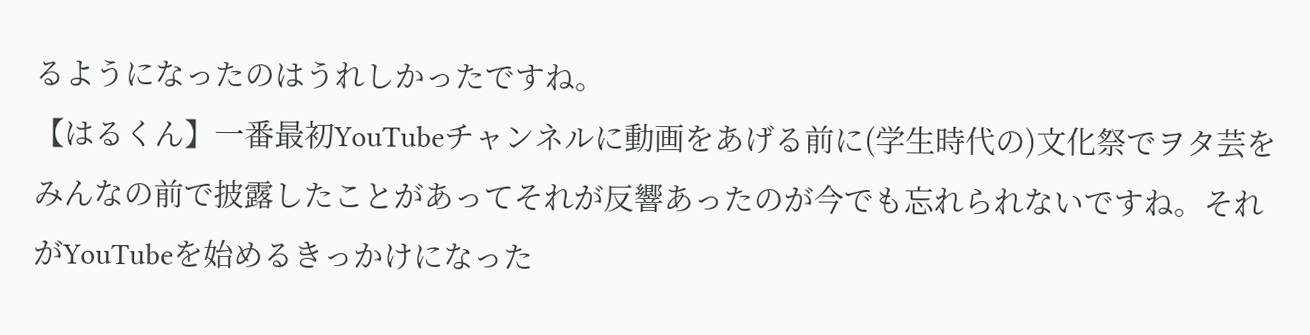るようになったのはうれしかったですね。
【はるくん】一番最初YouTubeチャンネルに動画をあげる前に(学生時代の)文化祭でヲタ芸をみんなの前で披露したことがあってそれが反響あったのが今でも忘れられないですね。それがYouTubeを始めるきっかけになった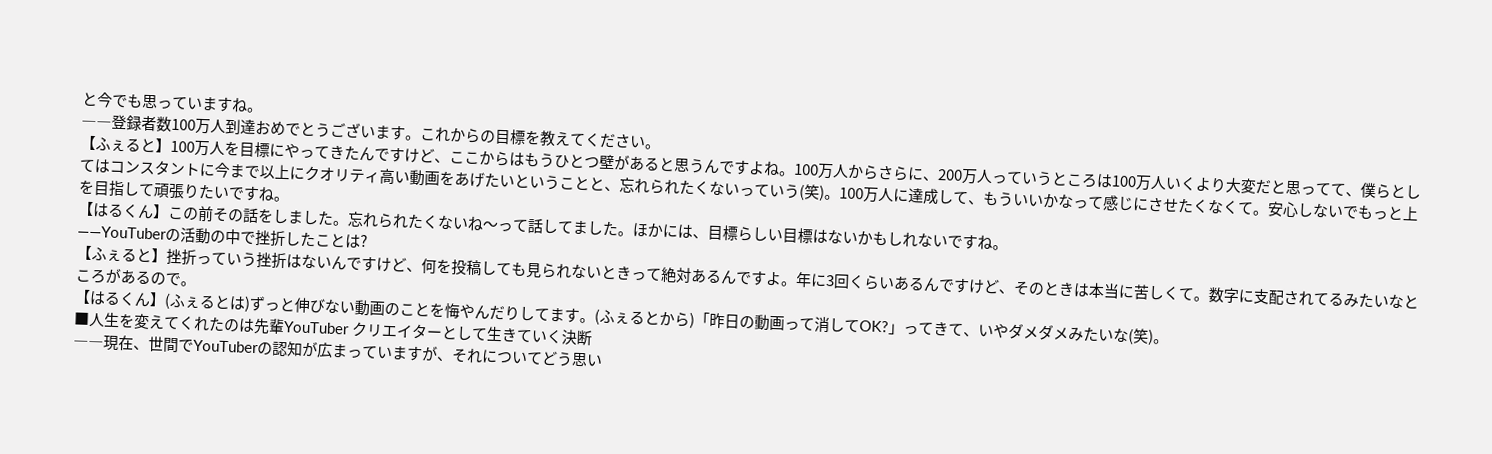と今でも思っていますね。
――登録者数100万人到達おめでとうございます。これからの目標を教えてください。
【ふぇると】100万人を目標にやってきたんですけど、ここからはもうひとつ壁があると思うんですよね。100万人からさらに、200万人っていうところは100万人いくより大変だと思ってて、僕らとしてはコンスタントに今まで以上にクオリティ高い動画をあげたいということと、忘れられたくないっていう(笑)。100万人に達成して、もういいかなって感じにさせたくなくて。安心しないでもっと上を目指して頑張りたいですね。
【はるくん】この前その話をしました。忘れられたくないね〜って話してました。ほかには、目標らしい目標はないかもしれないですね。
――YouTuberの活動の中で挫折したことは?
【ふぇると】挫折っていう挫折はないんですけど、何を投稿しても見られないときって絶対あるんですよ。年に3回くらいあるんですけど、そのときは本当に苦しくて。数字に支配されてるみたいなところがあるので。
【はるくん】(ふぇるとは)ずっと伸びない動画のことを悔やんだりしてます。(ふぇるとから)「昨日の動画って消してOK?」ってきて、いやダメダメみたいな(笑)。
■人生を変えてくれたのは先輩YouTuber クリエイターとして生きていく決断
――現在、世間でYouTuberの認知が広まっていますが、それについてどう思い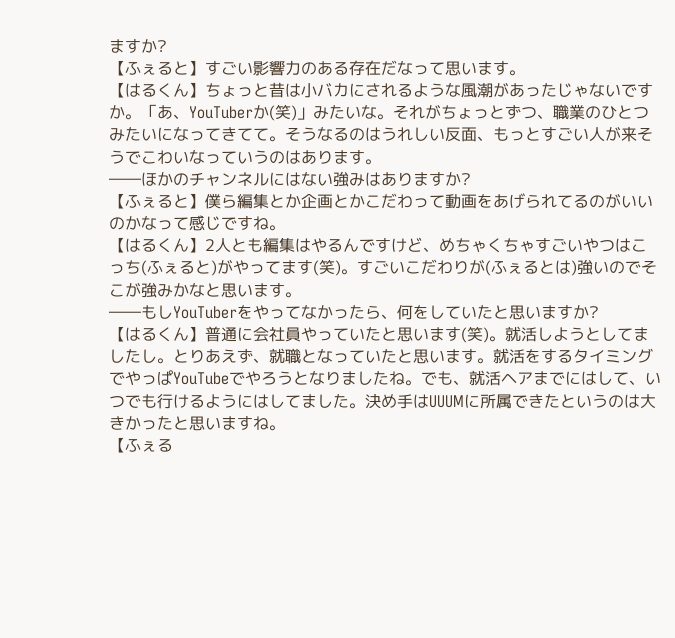ますか?
【ふぇると】すごい影響力のある存在だなって思います。
【はるくん】ちょっと昔は小バカにされるような風潮があったじゃないですか。「あ、YouTuberか(笑)」みたいな。それがちょっとずつ、職業のひとつみたいになってきてて。そうなるのはうれしい反面、もっとすごい人が来そうでこわいなっていうのはあります。
――ほかのチャンネルにはない強みはありますか?
【ふぇると】僕ら編集とか企画とかこだわって動画をあげられてるのがいいのかなって感じですね。
【はるくん】2人とも編集はやるんですけど、めちゃくちゃすごいやつはこっち(ふぇると)がやってます(笑)。すごいこだわりが(ふぇるとは)強いのでそこが強みかなと思います。
――もしYouTuberをやってなかったら、何をしていたと思いますか?
【はるくん】普通に会社員やっていたと思います(笑)。就活しようとしてましたし。とりあえず、就職となっていたと思います。就活をするタイミングでやっぱYouTubeでやろうとなりましたね。でも、就活ヘアまでにはして、いつでも行けるようにはしてました。決め手はUUUMに所属できたというのは大きかったと思いますね。
【ふぇる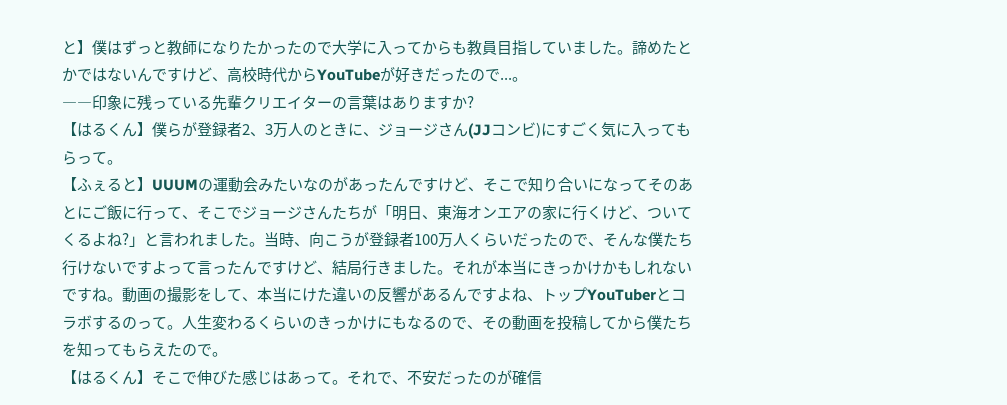と】僕はずっと教師になりたかったので大学に入ってからも教員目指していました。諦めたとかではないんですけど、高校時代からYouTubeが好きだったので...。
――印象に残っている先輩クリエイターの言葉はありますか?
【はるくん】僕らが登録者2、3万人のときに、ジョージさん(JJコンビ)にすごく気に入ってもらって。
【ふぇると】UUUMの運動会みたいなのがあったんですけど、そこで知り合いになってそのあとにご飯に行って、そこでジョージさんたちが「明日、東海オンエアの家に行くけど、ついてくるよね?」と言われました。当時、向こうが登録者100万人くらいだったので、そんな僕たち行けないですよって言ったんですけど、結局行きました。それが本当にきっかけかもしれないですね。動画の撮影をして、本当にけた違いの反響があるんですよね、トップYouTuberとコラボするのって。人生変わるくらいのきっかけにもなるので、その動画を投稿してから僕たちを知ってもらえたので。
【はるくん】そこで伸びた感じはあって。それで、不安だったのが確信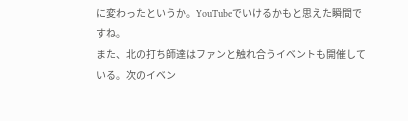に変わったというか。YouTubeでいけるかもと思えた瞬間ですね。
また、北の打ち師達はファンと触れ合うイベントも開催している。次のイベン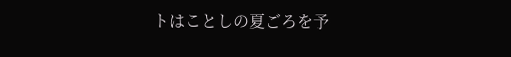トはことしの夏ごろを予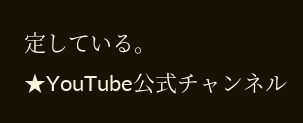定している。
★YouTube公式チャンネル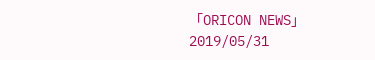「ORICON NEWS」
2019/05/31